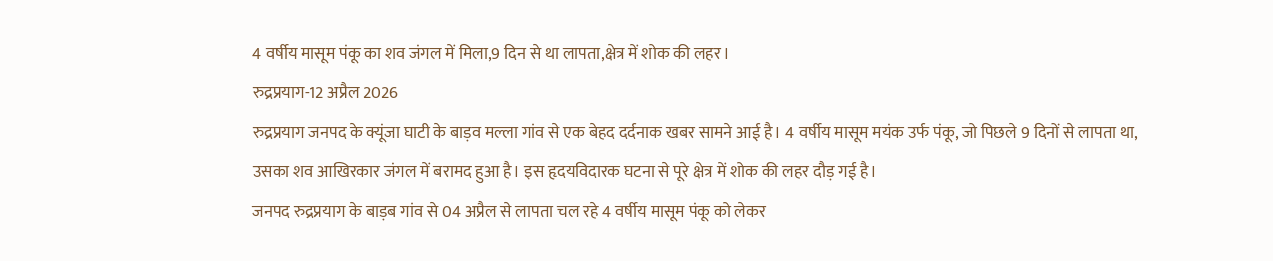4 वर्षीय मासूम पंकू का शव जंगल में मिला,9 दिन से था लापता,क्षेत्र में शोक की लहर।
रुद्रप्रयाग-12 अप्रैल 2026
रुद्रप्रयाग जनपद के क्यूंजा घाटी के बाड़व मल्ला गांव से एक बेहद दर्दनाक खबर सामने आई है। 4 वर्षीय मासूम मयंक उर्फ पंकू, जो पिछले 9 दिनों से लापता था, उसका शव आखिरकार जंगल में बरामद हुआ है। इस हृदयविदारक घटना से पूरे क्षेत्र में शोक की लहर दौड़ गई है।
जनपद रुद्रप्रयाग के बाड़ब गांव से 04 अप्रैल से लापता चल रहे 4 वर्षीय मासूम पंकू को लेकर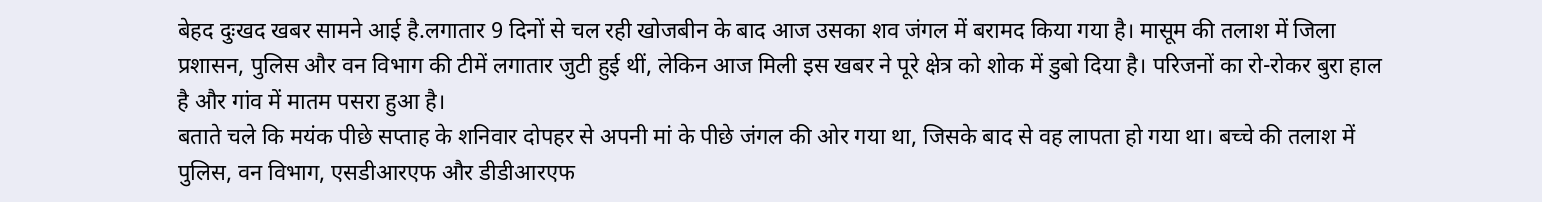बेहद दुःखद खबर सामने आई है.लगातार 9 दिनों से चल रही खोजबीन के बाद आज उसका शव जंगल में बरामद किया गया है। मासूम की तलाश में जिला प्रशासन, पुलिस और वन विभाग की टीमें लगातार जुटी हुई थीं, लेकिन आज मिली इस खबर ने पूरे क्षेत्र को शोक में डुबो दिया है। परिजनों का रो-रोकर बुरा हाल है और गांव में मातम पसरा हुआ है।
बताते चले कि मयंक पीछे सप्ताह के शनिवार दोपहर से अपनी मां के पीछे जंगल की ओर गया था, जिसके बाद से वह लापता हो गया था। बच्चे की तलाश में पुलिस, वन विभाग, एसडीआरएफ और डीडीआरएफ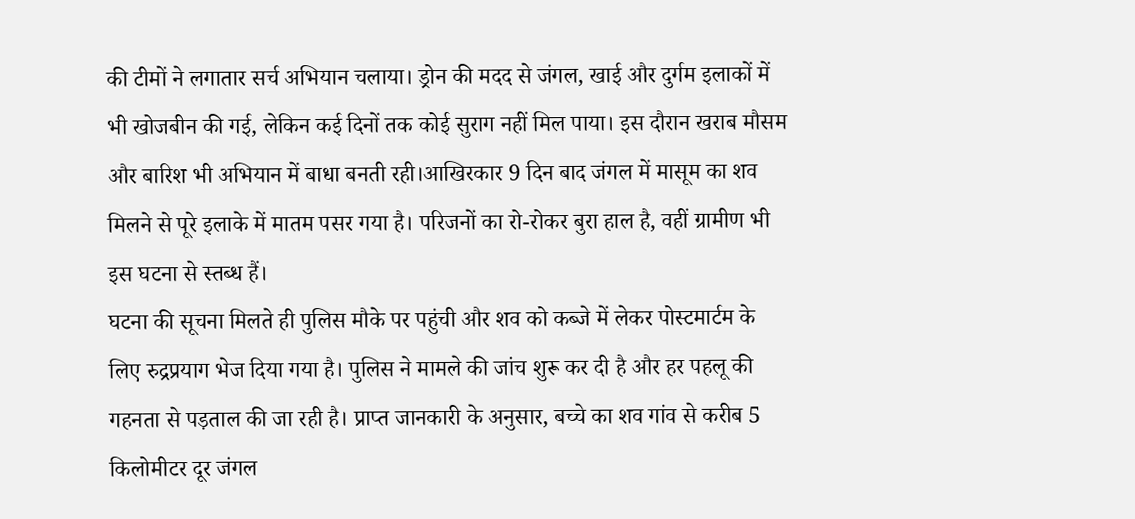की टीमों ने लगातार सर्च अभियान चलाया। ड्रोन की मदद से जंगल, खाई और दुर्गम इलाकों में भी खोजबीन की गई, लेकिन कई दिनों तक कोई सुराग नहीं मिल पाया। इस दौरान खराब मौसम और बारिश भी अभियान में बाधा बनती रही।आखिरकार 9 दिन बाद जंगल में मासूम का शव मिलने से पूरे इलाके में मातम पसर गया है। परिजनों का रो-रोकर बुरा हाल है, वहीं ग्रामीण भी इस घटना से स्तब्ध हैं।
घटना की सूचना मिलते ही पुलिस मौके पर पहुंची और शव को कब्जे में लेकर पोस्टमार्टम के लिए रुद्रप्रयाग भेज दिया गया है। पुलिस ने मामले की जांच शुरू कर दी है और हर पहलू की गहनता से पड़ताल की जा रही है। प्राप्त जानकारी के अनुसार, बच्चे का शव गांव से करीब 5 किलोमीटर दूर जंगल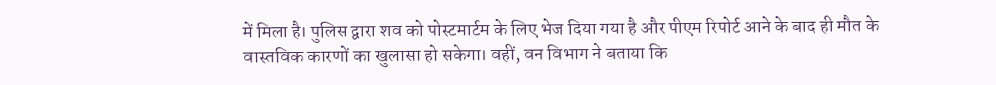में मिला है। पुलिस द्वारा शव को पोस्टमार्टम के लिए भेज दिया गया है और पीएम रिपोर्ट आने के बाद ही मौत के वास्तविक कारणों का खुलासा हो सकेगा। वहीं, वन विभाग ने बताया कि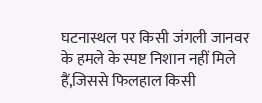घटनास्थल पर किसी जंगली जानवर के हमले के स्पष्ट निशान नहीं मिले हैं,जिससे फिलहाल किसी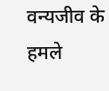वन्यजीव के हमले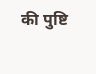की पुष्टि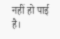नहीं हो पाई है।